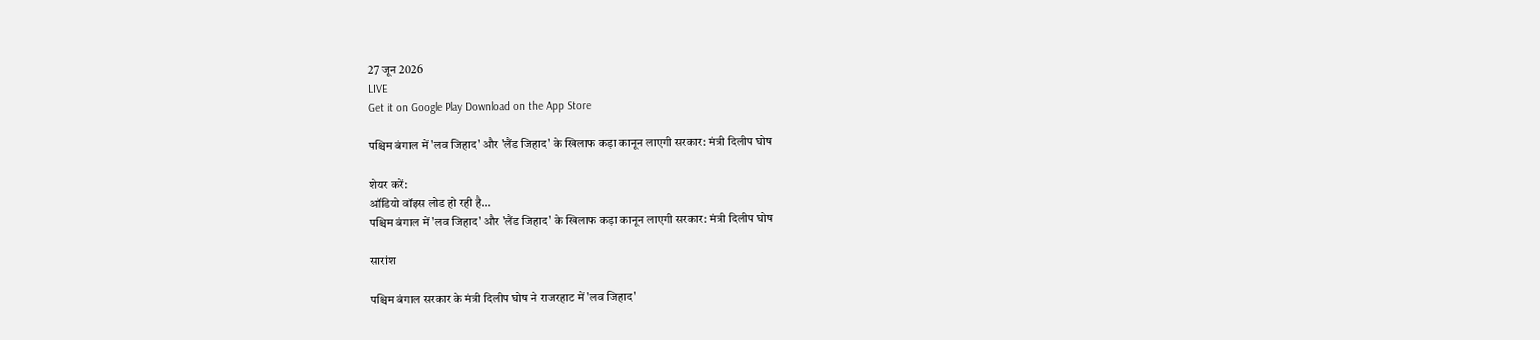27 जून 2026
LIVE
Get it on Google Play Download on the App Store

पश्चिम बंगाल में 'लव जिहाद' और 'लैंड जिहाद' के खिलाफ कड़ा कानून लाएगी सरकार: मंत्री दिलीप घोष

शेयर करें:
ऑडियो वॉइस लोड हो रही है…
पश्चिम बंगाल में 'लव जिहाद' और 'लैंड जिहाद' के खिलाफ कड़ा कानून लाएगी सरकार: मंत्री दिलीप घोष

सारांश

पश्चिम बंगाल सरकार के मंत्री दिलीप घोष ने राजरहाट में 'लव जिहाद'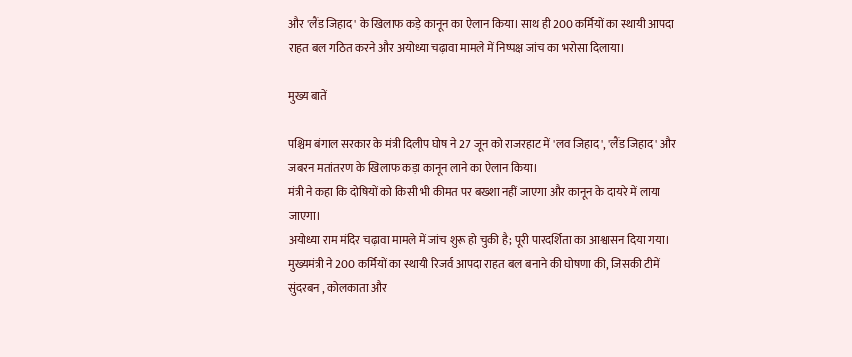और 'लैंड जिहाद' के खिलाफ कड़े कानून का ऐलान किया। साथ ही 200 कर्मियों का स्थायी आपदा राहत बल गठित करने और अयोध्या चढ़ावा मामले में निष्पक्ष जांच का भरोसा दिलाया।

मुख्य बातें

पश्चिम बंगाल सरकार के मंत्री दिलीप घोष ने 27 जून को राजरहाट में 'लव जिहाद', 'लैंड जिहाद' और जबरन मतांतरण के खिलाफ कड़ा कानून लाने का ऐलान किया।
मंत्री ने कहा कि दोषियों को किसी भी कीमत पर बख्शा नहीं जाएगा और कानून के दायरे में लाया जाएगा।
अयोध्या राम मंदिर चढ़ावा मामले में जांच शुरू हो चुकी है; पूरी पारदर्शिता का आश्वासन दिया गया।
मुख्यमंत्री ने 200 कर्मियों का स्थायी रिजर्व आपदा राहत बल बनाने की घोषणा की, जिसकी टीमें सुंदरबन , कोलकाता और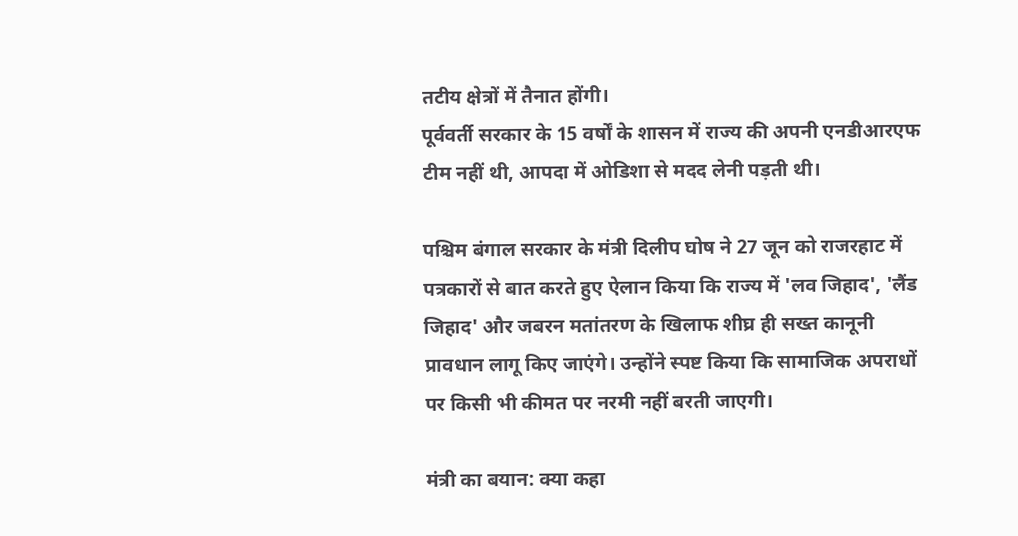तटीय क्षेत्रों में तैनात होंगी।
पूर्ववर्ती सरकार के 15 वर्षों के शासन में राज्य की अपनी एनडीआरएफ टीम नहीं थी, आपदा में ओडिशा से मदद लेनी पड़ती थी।

पश्चिम बंगाल सरकार के मंत्री दिलीप घोष ने 27 जून को राजरहाट में पत्रकारों से बात करते हुए ऐलान किया कि राज्य में 'लव जिहाद', 'लैंड जिहाद' और जबरन मतांतरण के खिलाफ शीघ्र ही सख्त कानूनी प्रावधान लागू किए जाएंगे। उन्होंने स्पष्ट किया कि सामाजिक अपराधों पर किसी भी कीमत पर नरमी नहीं बरती जाएगी।

मंत्री का बयान: क्या कहा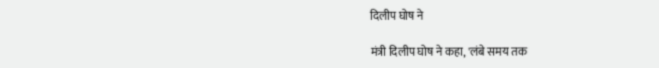दिलीप घोष ने

मंत्री दिलीप घोष ने कहा, 'लंबे समय तक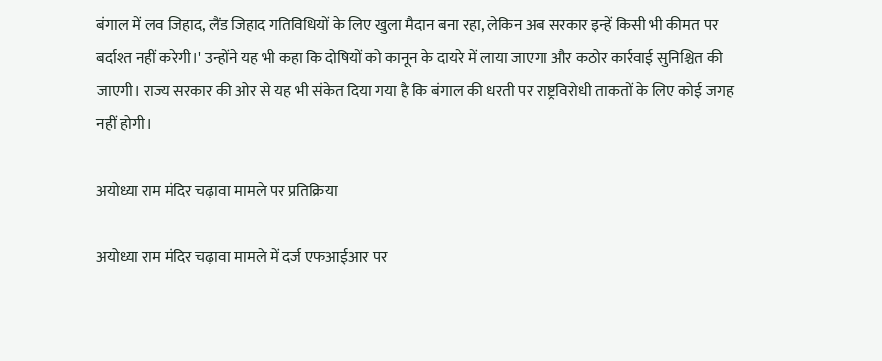बंगाल में लव जिहाद, लैंड जिहाद गतिविधियों के लिए खुला मैदान बना रहा, लेकिन अब सरकार इन्हें किसी भी कीमत पर बर्दाश्त नहीं करेगी।' उन्होंने यह भी कहा कि दोषियों को कानून के दायरे में लाया जाएगा और कठोर कार्रवाई सुनिश्चित की जाएगी। राज्य सरकार की ओर से यह भी संकेत दिया गया है कि बंगाल की धरती पर राष्ट्रविरोधी ताकतों के लिए कोई जगह नहीं होगी।

अयोध्या राम मंदिर चढ़ावा मामले पर प्रतिक्रिया

अयोध्या राम मंदिर चढ़ावा मामले में दर्ज एफआईआर पर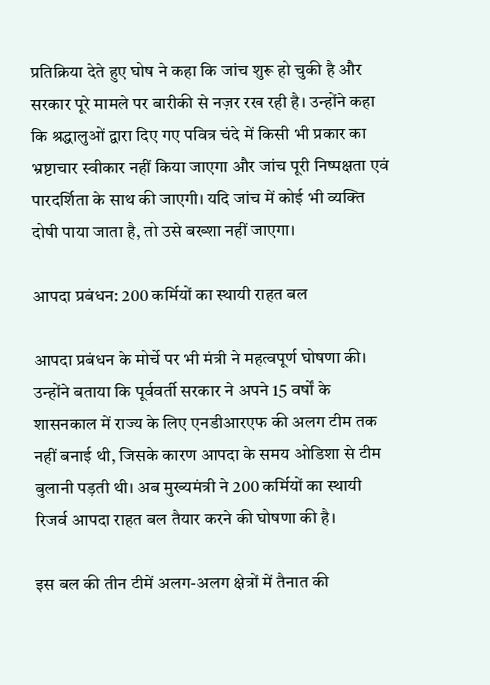प्रतिक्रिया देते हुए घोष ने कहा कि जांच शुरू हो चुकी है और सरकार पूरे मामले पर बारीकी से नज़र रख रही है। उन्होंने कहा कि श्रद्धालुओं द्वारा दिए गए पवित्र चंदे में किसी भी प्रकार का भ्रष्टाचार स्वीकार नहीं किया जाएगा और जांच पूरी निष्पक्षता एवं पारदर्शिता के साथ की जाएगी। यदि जांच में कोई भी व्यक्ति दोषी पाया जाता है, तो उसे बख्शा नहीं जाएगा।

आपदा प्रबंधन: 200 कर्मियों का स्थायी राहत बल

आपदा प्रबंधन के मोर्चे पर भी मंत्री ने महत्वपूर्ण घोषणा की। उन्होंने बताया कि पूर्ववर्ती सरकार ने अपने 15 वर्षों के शासनकाल में राज्य के लिए एनडीआरएफ की अलग टीम तक नहीं बनाई थी, जिसके कारण आपदा के समय ओडिशा से टीम बुलानी पड़ती थी। अब मुख्यमंत्री ने 200 कर्मियों का स्थायी रिजर्व आपदा राहत बल तैयार करने की घोषणा की है।

इस बल की तीन टीमें अलग-अलग क्षेत्रों में तैनात की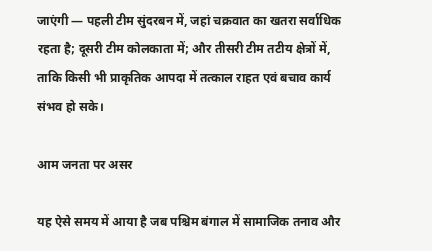जाएंगी — पहली टीम सुंदरबन में, जहां चक्रवात का खतरा सर्वाधिक रहता है; दूसरी टीम कोलकाता में; और तीसरी टीम तटीय क्षेत्रों में, ताकि किसी भी प्राकृतिक आपदा में तत्काल राहत एवं बचाव कार्य संभव हो सके।

आम जनता पर असर

यह ऐसे समय में आया है जब पश्चिम बंगाल में सामाजिक तनाव और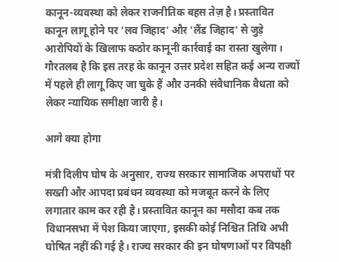कानून-व्यवस्था को लेकर राजनीतिक बहस तेज़ है। प्रस्तावित कानून लागू होने पर 'लव जिहाद' और 'लैंड जिहाद' से जुड़े आरोपियों के खिलाफ कठोर कानूनी कार्रवाई का रास्ता खुलेगा। गौरतलब है कि इस तरह के कानून उत्तर प्रदेश सहित कई अन्य राज्यों में पहले ही लागू किए जा चुके हैं और उनकी संवैधानिक वैधता को लेकर न्यायिक समीक्षा जारी है।

आगे क्या होगा

मंत्री दिलीप घोष के अनुसार, राज्य सरकार सामाजिक अपराधों पर सख्ती और आपदा प्रबंधन व्यवस्था को मजबूत करने के लिए लगातार काम कर रही है। प्रस्तावित कानून का मसौदा कब तक विधानसभा में पेश किया जाएगा, इसकी कोई निश्चित तिथि अभी घोषित नहीं की गई है। राज्य सरकार की इन घोषणाओं पर विपक्षी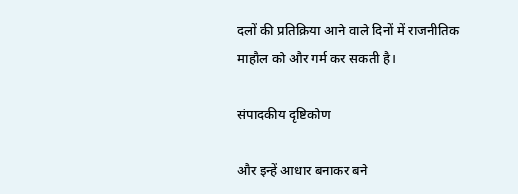दलों की प्रतिक्रिया आने वाले दिनों में राजनीतिक माहौल को और गर्म कर सकती है।

संपादकीय दृष्टिकोण

और इन्हें आधार बनाकर बने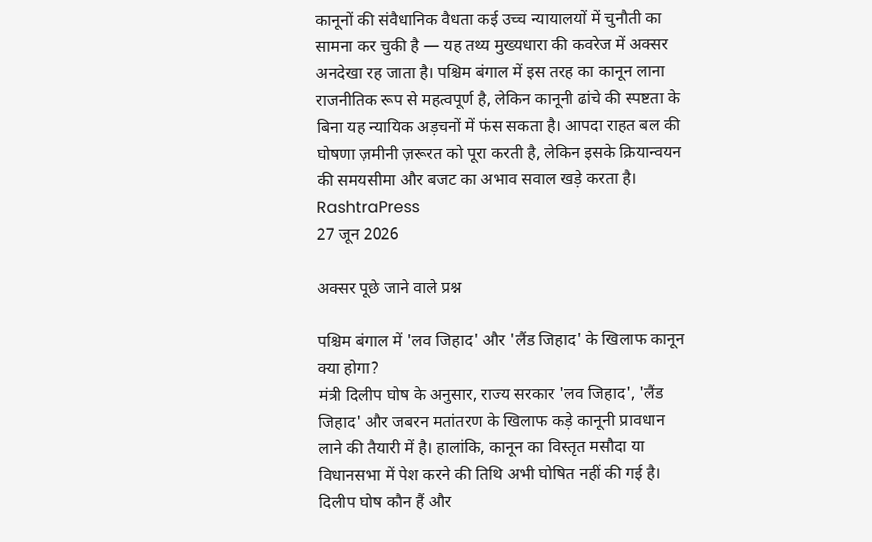कानूनों की संवैधानिक वैधता कई उच्च न्यायालयों में चुनौती का सामना कर चुकी है — यह तथ्य मुख्यधारा की कवरेज में अक्सर अनदेखा रह जाता है। पश्चिम बंगाल में इस तरह का कानून लाना राजनीतिक रूप से महत्वपूर्ण है, लेकिन कानूनी ढांचे की स्पष्टता के बिना यह न्यायिक अड़चनों में फंस सकता है। आपदा राहत बल की घोषणा ज़मीनी ज़रूरत को पूरा करती है, लेकिन इसके क्रियान्वयन की समयसीमा और बजट का अभाव सवाल खड़े करता है।
RashtraPress
27 जून 2026

अक्सर पूछे जाने वाले प्रश्न

पश्चिम बंगाल में 'लव जिहाद' और 'लैंड जिहाद' के खिलाफ कानून क्या होगा?
मंत्री दिलीप घोष के अनुसार, राज्य सरकार 'लव जिहाद', 'लैंड जिहाद' और जबरन मतांतरण के खिलाफ कड़े कानूनी प्रावधान लाने की तैयारी में है। हालांकि, कानून का विस्तृत मसौदा या विधानसभा में पेश करने की तिथि अभी घोषित नहीं की गई है।
दिलीप घोष कौन हैं और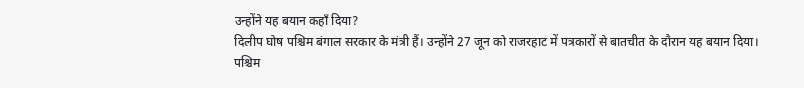उन्होंने यह बयान कहाँ दिया?
दिलीप घोष पश्चिम बंगाल सरकार के मंत्री हैं। उन्होंने 27 जून को राजरहाट में पत्रकारों से बातचीत के दौरान यह बयान दिया।
पश्चिम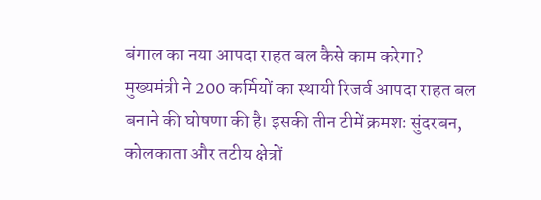बंगाल का नया आपदा राहत बल कैसे काम करेगा?
मुख्यमंत्री ने 200 कर्मियों का स्थायी रिजर्व आपदा राहत बल बनाने की घोषणा की है। इसकी तीन टीमें क्रमशः सुंदरबन, कोलकाता और तटीय क्षेत्रों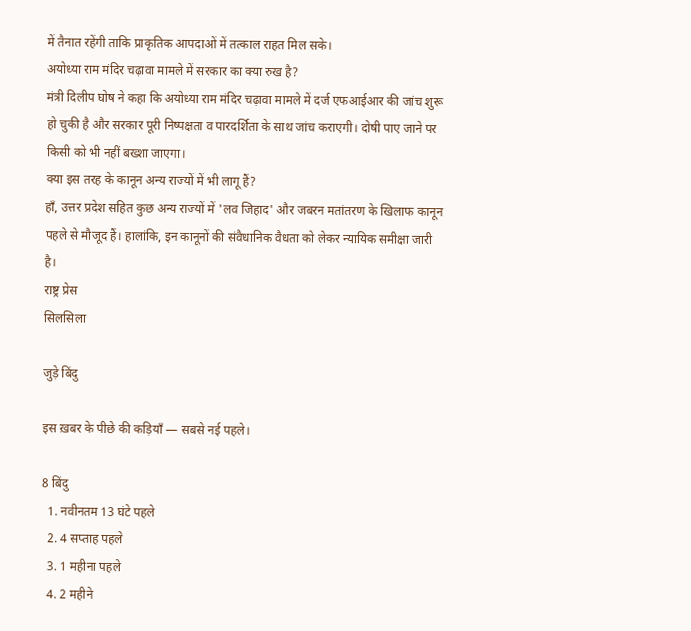में तैनात रहेंगी ताकि प्राकृतिक आपदाओं में तत्काल राहत मिल सके।
अयोध्या राम मंदिर चढ़ावा मामले में सरकार का क्या रुख है?
मंत्री दिलीप घोष ने कहा कि अयोध्या राम मंदिर चढ़ावा मामले में दर्ज एफआईआर की जांच शुरू हो चुकी है और सरकार पूरी निष्पक्षता व पारदर्शिता के साथ जांच कराएगी। दोषी पाए जाने पर किसी को भी नहीं बख्शा जाएगा।
क्या इस तरह के कानून अन्य राज्यों में भी लागू हैं?
हाँ, उत्तर प्रदेश सहित कुछ अन्य राज्यों में 'लव जिहाद' और जबरन मतांतरण के खिलाफ कानून पहले से मौजूद हैं। हालांकि, इन कानूनों की संवैधानिक वैधता को लेकर न्यायिक समीक्षा जारी है।
राष्ट्र प्रेस
सिलसिला

जुड़े बिंदु

इस ख़बर के पीछे की कड़ियाँ — सबसे नई पहले।

8 बिंदु
  1. नवीनतम 13 घंटे पहले
  2. 4 सप्ताह पहले
  3. 1 महीना पहले
  4. 2 महीने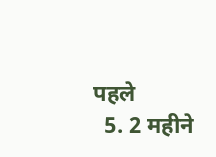पहले
  5. 2 महीने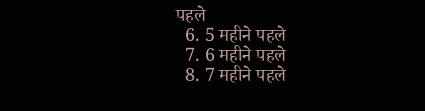पहले
  6. 5 महीने पहले
  7. 6 महीने पहले
  8. 7 महीने पहले